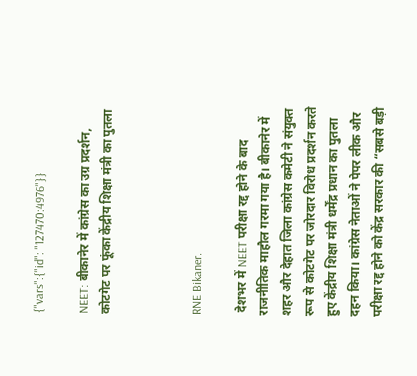{"vars":{"id": "127470:4976"}}

NEET: बीकानेर में कांग्रेस का उग्र प्रदर्शन, कोटगेट पर फूंका केंद्रीय शिक्षा मंत्री का पुतला



RNE Bikaner.

 देशभर में NEET परीक्षा रद्द होने के बाद राजनीतिक माहौल गरमा गया है। बीकानेर में शहर और देहात जिला कांग्रेस कमेटी ने संयुक्त रूप से कोटगेट पर जोरदार विरोध प्रदर्शन करते हुए केंद्रीय शिक्षा मंत्री धर्मेंद्र प्रधान का पुतला दहन किया। कांग्रेस नेताओं ने पेपर लीक और परीक्षा रद्द होने को केंद्र सरकार की “सबसे बड़ी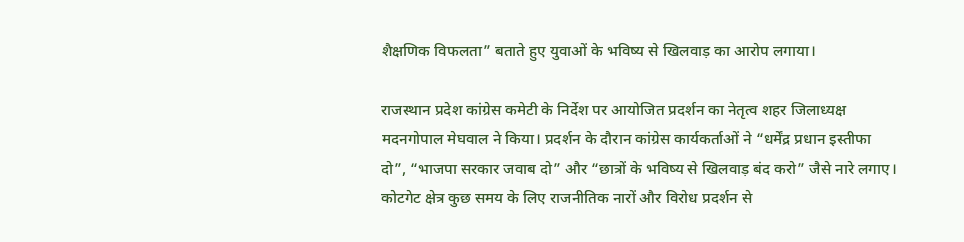शैक्षणिक विफलता” बताते हुए युवाओं के भविष्य से खिलवाड़ का आरोप लगाया।

राजस्थान प्रदेश कांग्रेस कमेटी के निर्देश पर आयोजित प्रदर्शन का नेतृत्व शहर जिलाध्यक्ष मदनगोपाल मेघवाल ने किया। प्रदर्शन के दौरान कांग्रेस कार्यकर्ताओं ने “धर्मेंद्र प्रधान इस्तीफा दो”, “भाजपा सरकार जवाब दो” और “छात्रों के भविष्य से खिलवाड़ बंद करो” जैसे नारे लगाए। कोटगेट क्षेत्र कुछ समय के लिए राजनीतिक नारों और विरोध प्रदर्शन से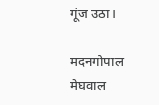गूंज उठा।

मदनगोपाल मेघवाल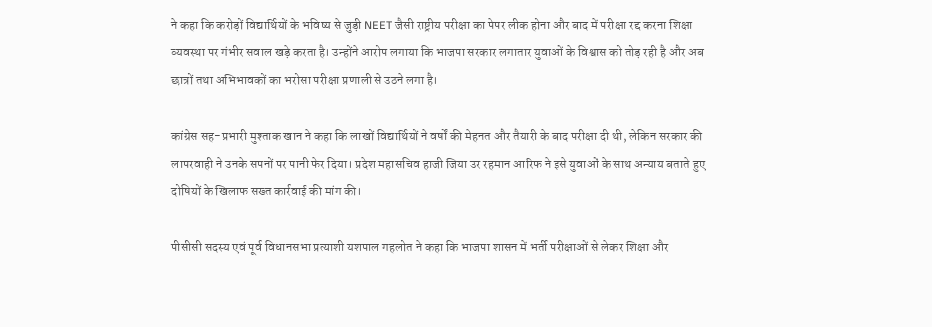ने कहा कि करोड़ों विद्यार्थियों के भविष्य से जुड़ी NEET जैसी राष्ट्रीय परीक्षा का पेपर लीक होना और बाद में परीक्षा रद्द करना शिक्षा व्यवस्था पर गंभीर सवाल खड़े करता है। उन्होंने आरोप लगाया कि भाजपा सरकार लगातार युवाओं के विश्वास को तोड़ रही है और अब छात्रों तथा अभिभावकों का भरोसा परीक्षा प्रणाली से उठने लगा है।

कांग्रेस सह-प्रभारी मुश्ताक खान ने कहा कि लाखों विद्यार्थियों ने वर्षों की मेहनत और तैयारी के बाद परीक्षा दी थी, लेकिन सरकार की लापरवाही ने उनके सपनों पर पानी फेर दिया। प्रदेश महासचिव हाजी जिया उर रहमान आरिफ ने इसे युवाओं के साथ अन्याय बताते हुए दोषियों के खिलाफ सख्त कार्रवाई की मांग की।

पीसीसी सदस्य एवं पूर्व विधानसभा प्रत्याशी यशपाल गहलोत ने कहा कि भाजपा शासन में भर्ती परीक्षाओं से लेकर शिक्षा और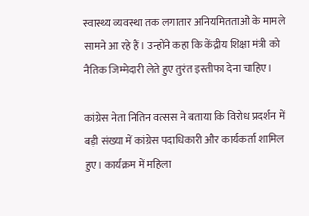स्वास्थ्य व्यवस्था तक लगातार अनियमितताओं के मामले सामने आ रहे हैं। उन्होंने कहा कि केंद्रीय शिक्षा मंत्री को नैतिक जिम्मेदारी लेते हुए तुरंत इस्तीफा देना चाहिए।

कांग्रेस नेता नितिन वत्सस ने बताया कि विरोध प्रदर्शन में बड़ी संख्या में कांग्रेस पदाधिकारी और कार्यकर्ता शामिल हुए। कार्यक्रम में महिला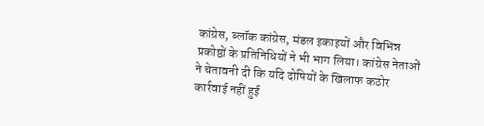कांग्रेस, ब्लॉक कांग्रेस, मंडल इकाइयों और विभिन्न प्रकोष्ठों के प्रतिनिधियों ने भी भाग लिया। कांग्रेस नेताओं ने चेतावनी दी कि यदि दोषियों के खिलाफ कठोर कार्रवाई नहीं हुई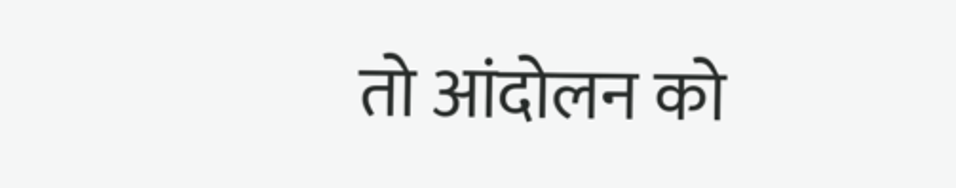तो आंदोलन को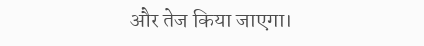और तेज किया जाएगा।